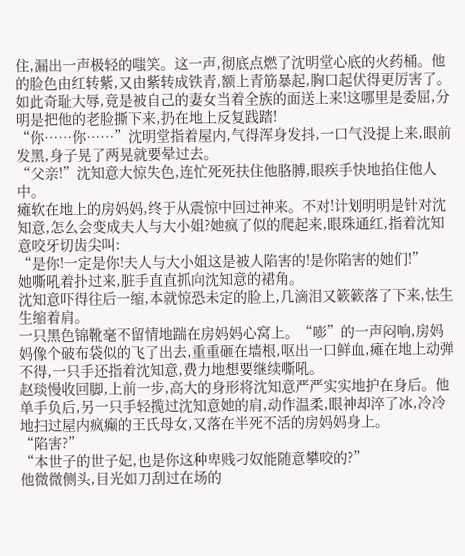住,漏出一声极轻的嗤笑。这一声,彻底点燃了沈明堂心底的火药桶。他的脸色由红转紫,又由紫转成铁青,额上青筋暴起,胸口起伏得更厉害了。如此奇耻大辱,竟是被自己的妻女当着全族的面送上来!这哪里是委屈,分明是把他的老脸撕下来,扔在地上反复践踏!
“你……你……”沈明堂指着屋内,气得浑身发抖,一口气没提上来,眼前发黑,身子晃了两晃就要晕过去。
“父亲!”沈知意大惊失色,连忙死死扶住他胳膊,眼疾手快地掐住他人中。
瘫软在地上的房妈妈,终于从震惊中回过神来。不对!计划明明是针对沈知意,怎么会变成夫人与大小姐?她疯了似的爬起来,眼珠通红,指着沈知意咬牙切齿尖叫:
“是你!一定是你!夫人与大小姐这是被人陷害的!是你陷害的她们!”
她嘶吼着扑过来,脏手直直抓向沈知意的裙角。
沈知意吓得往后一缩,本就惊恐未定的脸上,几滴泪又簌簌落了下来,怯生生缩着肩。
一只黑色锦靴毫不留情地踹在房妈妈心窝上。“嘭”的一声闷响,房妈妈像个破布袋似的飞了出去,重重砸在墙根,呕出一口鲜血,瘫在地上动弹不得,一只手还指着沈知意,费力地想要继续嘶吼。
赵琰慢收回脚,上前一步,高大的身形将沈知意严严实实地护在身后。他单手负后,另一只手轻揽过沈知意她的肩,动作温柔,眼神却淬了冰,冷冷地扫过屋内疯癫的王氏母女,又落在半死不活的房妈妈身上。
“陷害?”
“本世子的世子妃,也是你这种卑贱刁奴能随意攀咬的?”
他微微侧头,目光如刀刮过在场的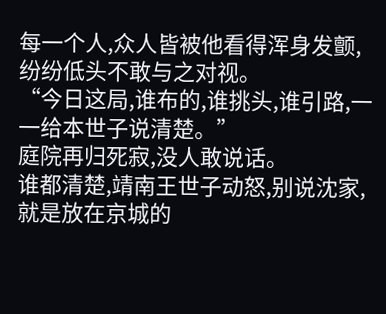每一个人,众人皆被他看得浑身发颤,纷纷低头不敢与之对视。
“今日这局,谁布的,谁挑头,谁引路,一一给本世子说清楚。”
庭院再归死寂,没人敢说话。
谁都清楚,靖南王世子动怒,别说沈家,就是放在京城的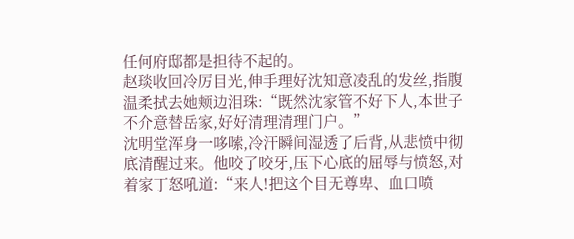任何府邸都是担待不起的。
赵琰收回冷厉目光,伸手理好沈知意凌乱的发丝,指腹温柔拭去她颊边泪珠:“既然沈家管不好下人,本世子不介意替岳家,好好清理清理门户。”
沈明堂浑身一哆嗦,冷汗瞬间湿透了后背,从悲愤中彻底清醒过来。他咬了咬牙,压下心底的屈辱与愤怒,对着家丁怒吼道:“来人!把这个目无尊卑、血口喷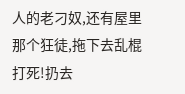人的老刁奴,还有屋里那个狂徒,拖下去乱棍打死!扔去